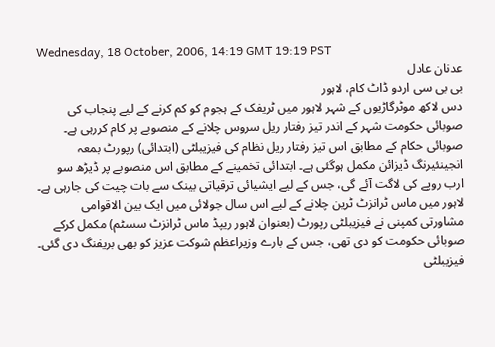Wednesday, 18 October, 2006, 14:19 GMT 19:19 PST
عدنان عادل
بی بی سی اردو ڈاٹ کام، لاہور
دس لاکھ موٹرگاڑیوں کے شہر لاہور میں ٹریفک کے ہجوم کو کم کرنے کے لیے پنجاب کی صوبائی حکومت شہر کے اندر تیز رفتار ریل سروس چلانے کے منصوبے پر کام کررہی ہے۔
صوبائی حکام کے مطابق اس تیز رفتار ریل نظام کی فیزیبلٹی (ابتدائی) رپورٹ بمعہ انجینئیرنگ ڈیزائن مکمل ہوگئی ہے۔ ابتدائی تخمینے کے مطابق اس منصوبے پر ڈیڑھ سو ارب روپے کی لاگت آئے گی، جس کے لیے ایشیائی ترقیاتی بینک سے بات چیت کی جارہی ہے۔
لاہور میں ماس ٹرانزٹ ٹرین چلانے کے لیے اس سال جولائی میں ایک بین الاقوامی مشاورتی کمپنی نے فیزیبلٹی رپورٹ (بعنوان لاہور ریپڈ ماس ٹرانزٹ سسٹم) مکمل کرکے صوبائی حکومت کو دی تھی، جس کے بارے وزیراعظم شوکت عزیز کو بھی بریفنگ دی گئی۔
فیزیبلٹی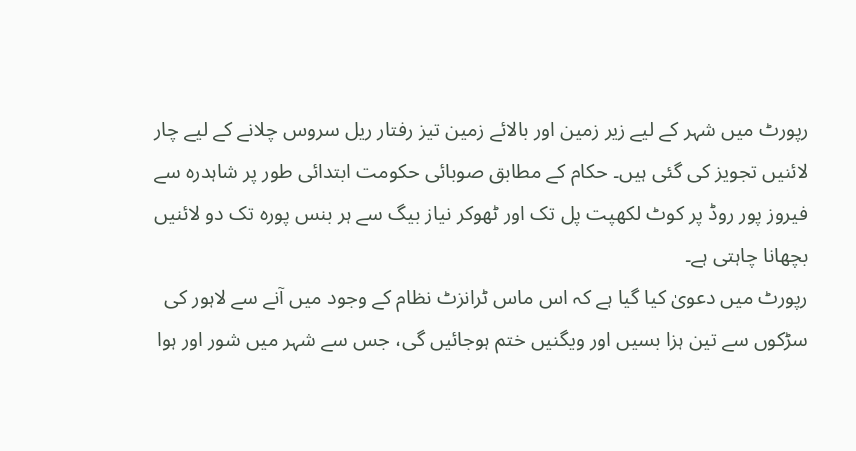رپورٹ میں شہر کے لیے زیر زمین اور بالائے زمین تیز رفتار ریل سروس چلانے کے لیے چار لائنیں تجویز کی گئی ہیں۔ حکام کے مطابق صوبائی حکومت ابتدائی طور پر شاہدرہ سے فیروز پور روڈ پر کوٹ لکھپت پل تک اور ٹھوکر نیاز بیگ سے ہر بنس پورہ تک دو لائنیں بچھانا چاہتی ہے۔
رپورٹ میں دعویٰ کیا گیا ہے کہ اس ماس ٹرانزٹ نظام کے وجود میں آنے سے لاہور کی سڑکوں سے تین ہزا بسیں اور ویگنیں ختم ہوجائیں گی، جس سے شہر میں شور اور ہوا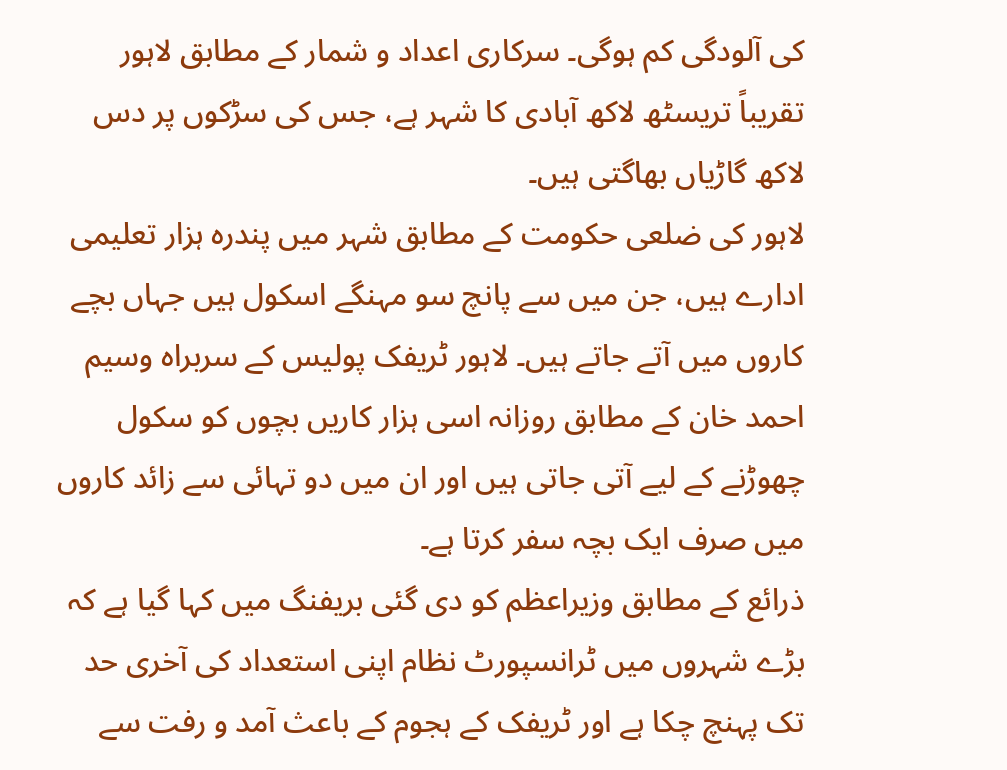کی آلودگی کم ہوگی۔ سرکاری اعداد و شمار کے مطابق لاہور تقریباً تریسٹھ لاکھ آبادی کا شہر ہے، جس کی سڑکوں پر دس لاکھ گاڑیاں بھاگتی ہیں۔
لاہور کی ضلعی حکومت کے مطابق شہر میں پندرہ ہزار تعلیمی ادارے ہیں، جن میں سے پانچ سو مہنگے اسکول ہیں جہاں بچے کاروں میں آتے جاتے ہیں۔ لاہور ٹریفک پولیس کے سربراہ وسیم احمد خان کے مطابق روزانہ اسی ہزار کاریں بچوں کو سکول چھوڑنے کے لیے آتی جاتی ہیں اور ان میں دو تہائی سے زائد کاروں میں صرف ایک بچہ سفر کرتا ہے۔
ذرائع کے مطابق وزیراعظم کو دی گئی بریفنگ میں کہا گیا ہے کہ بڑے شہروں میں ٹرانسپورٹ نظام اپنی استعداد کی آخری حد تک پہنچ چکا ہے اور ٹریفک کے ہجوم کے باعث آمد و رفت سے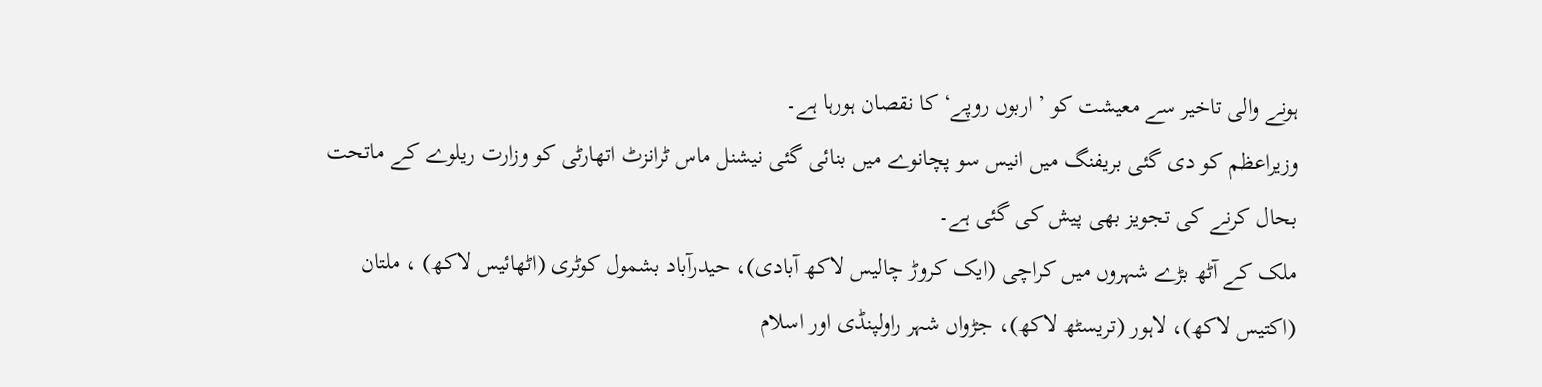ہونے والی تاخیر سے معیشت کو ’اربوں روپے‘ کا نقصان ہورہا ہے۔
وزیراعظم کو دی گئی بریفنگ میں انیس سو پچانوے میں بنائی گئی نیشنل ماس ٹرانزٹ اتھارٹی کو وزارت ریلوے کے ماتحت بحال کرنے کی تجویز بھی پیش کی گئی ہے۔
ملک کے آٹھ بڑے شہروں میں کراچی (ایک کروڑ چالیس لاکھ آبادی)، حیدرآباد بشمول کوٹری (اٹھائیس لاکھ) ، ملتان (اکتیس لاکھ)، لاہور (تریسٹھ لاکھ)، جڑواں شہر راولپنڈی اور اسلام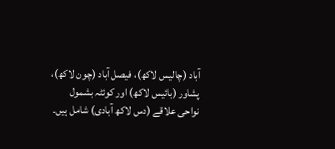آباد (چالیس لاکھ)، فیصل آباد (چون لاکھ)، پشاور (بائیس لاکھ) اور کوئٹہ بشمول نواحی علاقے (دس لاکھ آبادی) شامل ہیں۔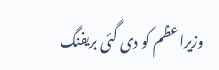وزیراعظم کو دی گئی بریفنگ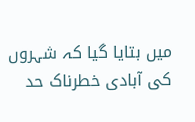میں بتایا گیا کہ شہروں کی آبادی خطرناک حد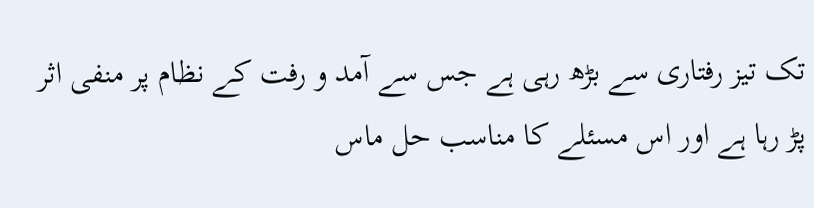تک تیز رفتاری سے بڑھ رہی ہے جس سے آمد و رفت کے نظام پر منفی اثر پڑ رہا ہے اور اس مسئلے کا مناسب حل ماس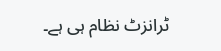ٹرانزٹ نظام ہی ہے۔